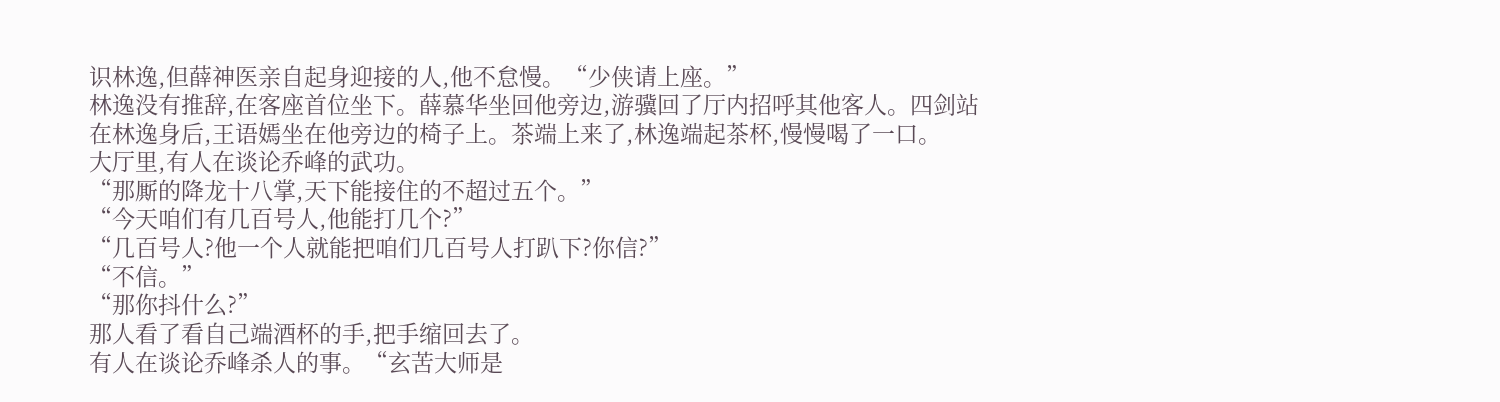识林逸,但薛神医亲自起身迎接的人,他不怠慢。“少侠请上座。”
林逸没有推辞,在客座首位坐下。薛慕华坐回他旁边,游骥回了厅内招呼其他客人。四剑站在林逸身后,王语嫣坐在他旁边的椅子上。茶端上来了,林逸端起茶杯,慢慢喝了一口。
大厅里,有人在谈论乔峰的武功。
“那厮的降龙十八掌,天下能接住的不超过五个。”
“今天咱们有几百号人,他能打几个?”
“几百号人?他一个人就能把咱们几百号人打趴下?你信?”
“不信。”
“那你抖什么?”
那人看了看自己端酒杯的手,把手缩回去了。
有人在谈论乔峰杀人的事。“玄苦大师是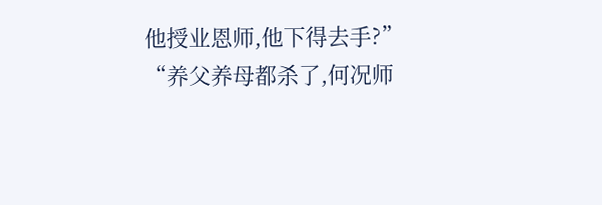他授业恩师,他下得去手?”
“养父养母都杀了,何况师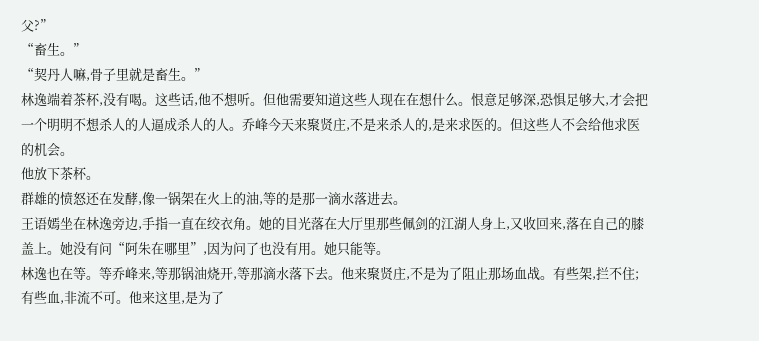父?”
“畜生。”
“契丹人嘛,骨子里就是畜生。”
林逸端着茶杯,没有喝。这些话,他不想听。但他需要知道这些人现在在想什么。恨意足够深,恐惧足够大,才会把一个明明不想杀人的人逼成杀人的人。乔峰今天来聚贤庄,不是来杀人的,是来求医的。但这些人不会给他求医的机会。
他放下茶杯。
群雄的愤怒还在发酵,像一锅架在火上的油,等的是那一滴水落进去。
王语嫣坐在林逸旁边,手指一直在绞衣角。她的目光落在大厅里那些佩剑的江湖人身上,又收回来,落在自己的膝盖上。她没有问“阿朱在哪里”,因为问了也没有用。她只能等。
林逸也在等。等乔峰来,等那锅油烧开,等那滴水落下去。他来聚贤庄,不是为了阻止那场血战。有些架,拦不住;有些血,非流不可。他来这里,是为了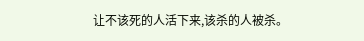让不该死的人活下来,该杀的人被杀。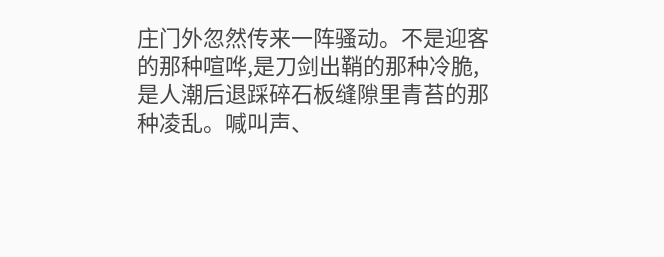庄门外忽然传来一阵骚动。不是迎客的那种喧哗,是刀剑出鞘的那种冷脆,是人潮后退踩碎石板缝隙里青苔的那种凌乱。喊叫声、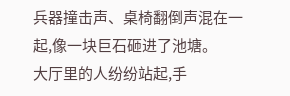兵器撞击声、桌椅翻倒声混在一起,像一块巨石砸进了池塘。
大厅里的人纷纷站起,手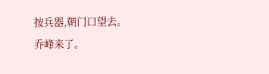按兵器,朝门口望去。
乔峰来了。